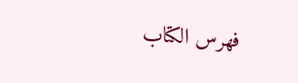فهرس الكتاب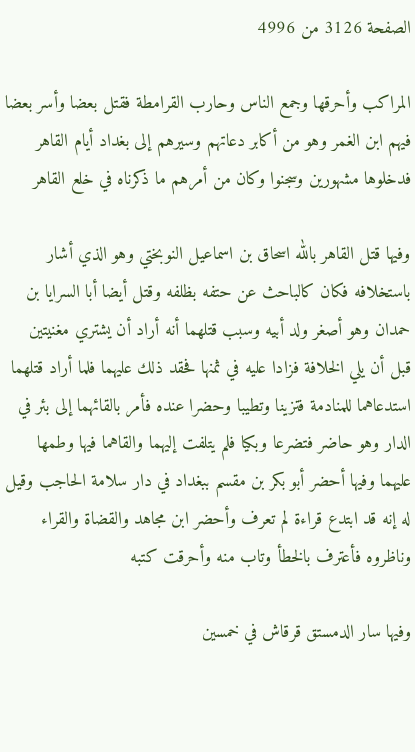الصفحة 3126 من 4996

المراكب وأحرقها وجمع الناس وحارب القرامطة فقتل بعضا وأسر بعضا فيهم ابن الغمر وهو من أكابر دعاتهم وسيرهم إلى بغداد أيام القاهر فدخلوها مشهورين وسجنوا وكان من أمرهم ما ذكرناه في خلع القاهر

وفيها قتل القاهر بالله اسحاق بن اسماعيل النوبختي وهو الذي أشار باستخلافه فكان كالباحث عن حتفه بظلفه وقتل أيضا أبا السرايا بن حمدان وهو أصغر ولد أبيه وسبب قتلهما أنه أراد أن يشتري مغنيتين قبل أن يلي الخلافة فزادا عليه في ثمنها فحقد ذلك عليهما فلما أراد قتلهما استدعاهما للمنادمة فتزينا وتطيبا وحضرا عنده فأمر بالقائهما إلى بئر في الدار وهو حاضر فتضرعا وبكيا فلم يتلفت إليهما والقاهما فيها وطمها عليهما وفيها أحضر أبو بكر بن مقسم ببغداد في دار سلامة الحاجب وقيل له إنه قد ابتدع قراءة لم تعرف وأحضر ابن مجاهد والقضاة والقراء وناظروه فأعترف بالخطأ وتاب منه وأحرقت كتبه

وفيها سار الدمستق قرقاش في خمسين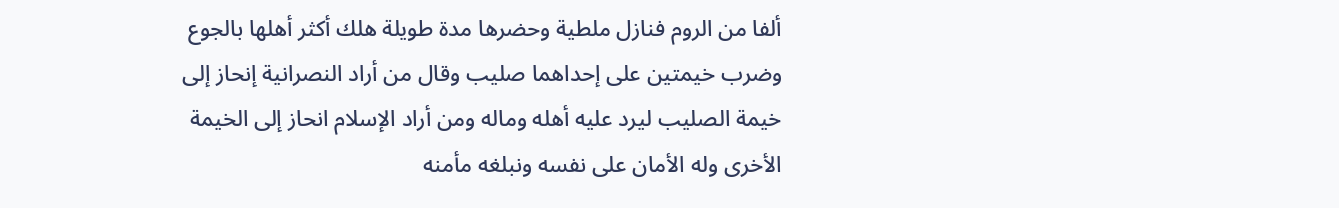ألفا من الروم فنازل ملطية وحضرها مدة طويلة هلك أكثر أهلها بالجوع وضرب خيمتين على إحداهما صليب وقال من أراد النصرانية إنحاز إلى خيمة الصليب ليرد عليه أهله وماله ومن أراد الإسلام انحاز إلى الخيمة الأخرى وله الأمان على نفسه ونبلغه مأمنه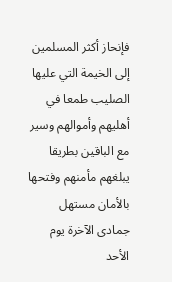فإنحاز أكثر المسلمين إلى الخيمة التي عليها الصليب طمعا في أهليهم وأموالهم وسير مع الباقين بطريقا يبلغهم مأمنهم وفتحها بالأمان مستهل جمادى الآخرة يوم الأحد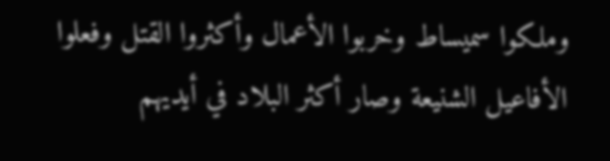وملكوا سميساط وخربوا الأعمال وأكثروا القتل وفعلوا الأفاعيل الشنيعة وصار أكثر البلاد في أيديهم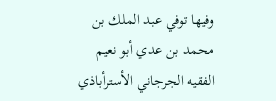وفيها توفي عبد الملك بن محمد بن عدي أبو نعيم الفقيه الجرجاني الأسترأباذي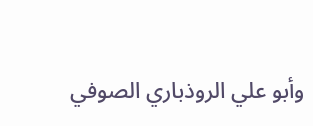وأبو علي الروذباري الصوفي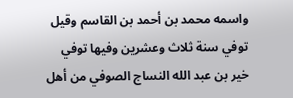واسمه محمد بن أحمد بن القاسم وقيل توفي سنة ثلاث وعشرين وفيها توفي خير بن عبد الله النساج الصوفي من أهل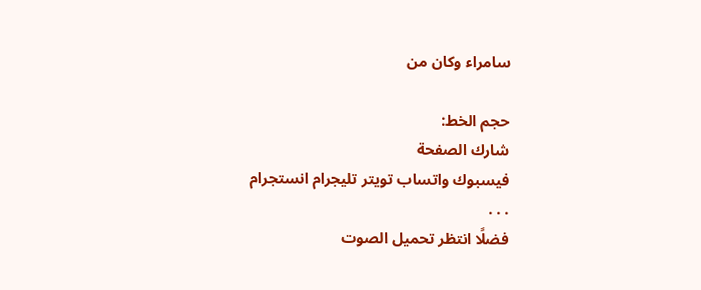سامراء وكان من

حجم الخط:
شارك الصفحة
فيسبوك واتساب تويتر تليجرام انستجرام
. . .
فضلًا انتظر تحميل الصوت